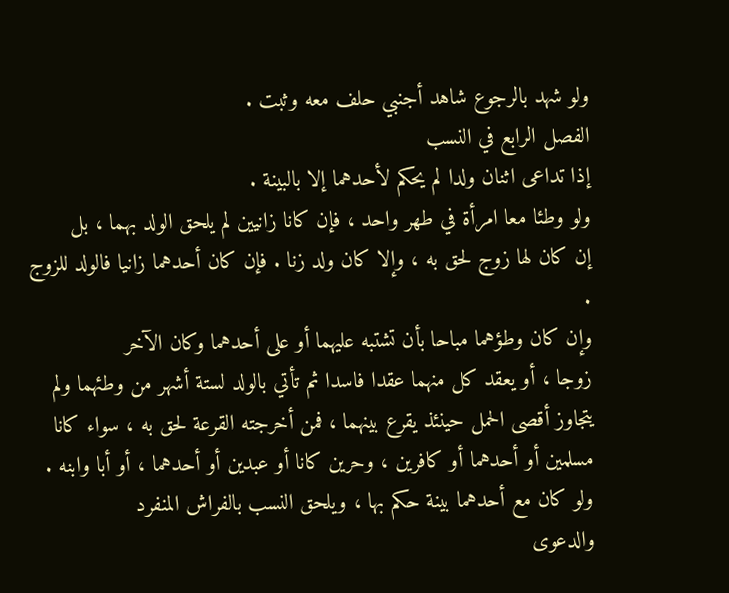ولو شهد بالرجوع شاهد أجنبي حلف معه وثبت .
الفصل الرابع في النسب
إذا تداعى اثنان ولدا لم يحكم لأحدهما إلا بالبينة .
ولو وطئا معا امرأة في طهر واحد ، فإن كانا زانيين لم يلحق الولد بهما ، بل
إن كان لها زوج لحق به ، وإلا كان ولد زنا . فإن كان أحدهما زانيا فالولد للزوج .
وإن كان وطؤهما مباحا بأن تشتبه عليهما أو على أحدهما وكان الآخر
زوجا ، أو يعقد كل منهما عقدا فاسدا ثم تأتي بالولد لستة أشهر من وطئهما ولم
يتجاوز أقصى الحمل حينئذ يقرع بينهما ، فمن أخرجته القرعة لحق به ، سواء كانا
مسلمين أو أحدهما أو كافرين ، وحرين كانا أو عبدين أو أحدهما ، أو أبا وابنه .
ولو كان مع أحدهما بينة حكم بها ، ويلحق النسب بالفراش المنفرد
والدعوى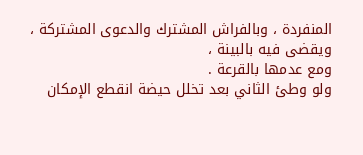المنفردة ، وبالفراش المشترك والدعوى المشتركة ، ويقضى فيه بالبينة ،
ومع عدمها بالقرعة .
ولو وطئ الثاني بعد تخلل حيضة انقطع الإمكان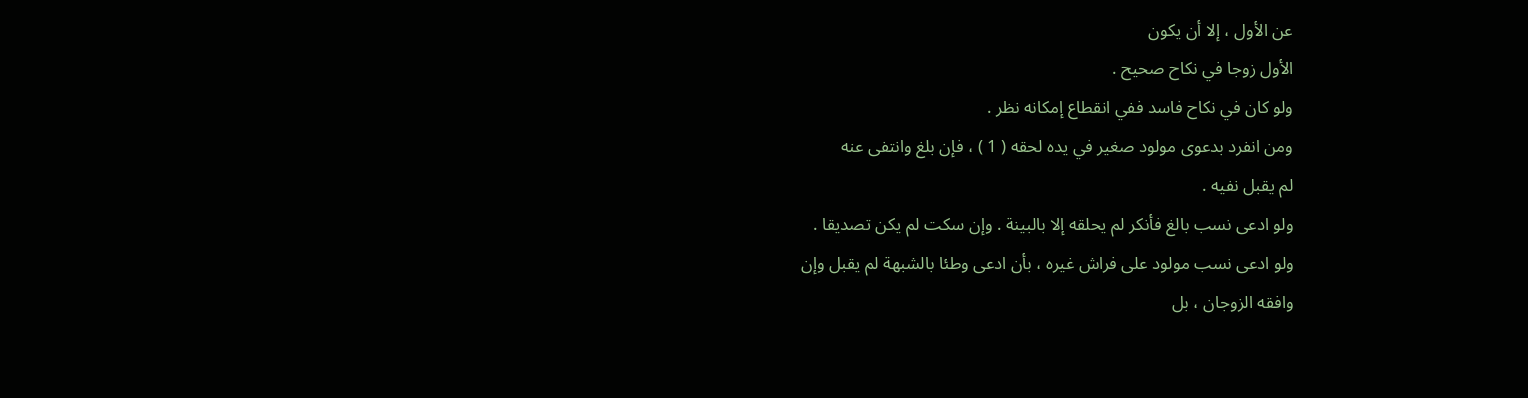عن الأول ، إلا أن يكون
الأول زوجا في نكاح صحيح .
ولو كان في نكاح فاسد ففي انقطاع إمكانه نظر .
ومن انفرد بدعوى مولود صغير في يده لحقه ( 1 ) ، فإن بلغ وانتفى عنه
لم يقبل نفيه .
ولو ادعى نسب بالغ فأنكر لم يحلقه إلا بالبينة . وإن سكت لم يكن تصديقا .
ولو ادعى نسب مولود على فراش غيره ، بأن ادعى وطئا بالشبهة لم يقبل وإن
وافقه الزوجان ، بل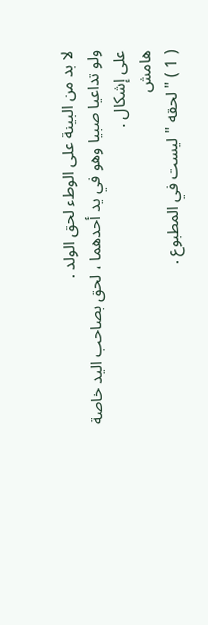لا بد من البينة على الوطء لحق الولد .
ولو تداعيا صبيا وهو في يد أحدهما ، لحق بصاحب اليد خاصة
على إشكال .
هامش
( 1 ) " لحقه " ليست في المطبوع .